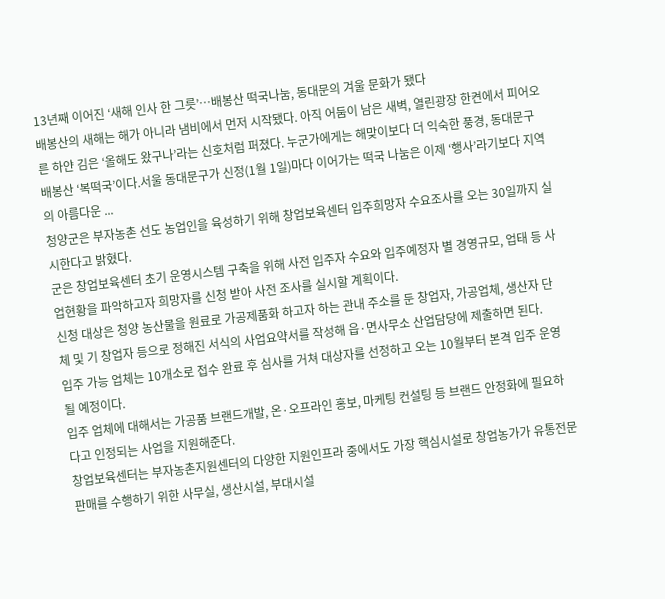13년째 이어진 ‘새해 인사 한 그릇’…배봉산 떡국나눔, 동대문의 겨울 문화가 됐다
배봉산의 새해는 해가 아니라 냄비에서 먼저 시작됐다. 아직 어둠이 남은 새벽, 열린광장 한켠에서 피어오른 하얀 김은 ‘올해도 왔구나’라는 신호처럼 퍼졌다. 누군가에게는 해맞이보다 더 익숙한 풍경, 동대문구 배봉산 ‘복떡국’이다.서울 동대문구가 신정(1월 1일)마다 이어가는 떡국 나눔은 이제 ‘행사’라기보다 지역의 아름다운 ...
청양군은 부자농촌 선도 농업인을 육성하기 위해 창업보육센터 입주희망자 수요조사를 오는 30일까지 실시한다고 밝혔다.
군은 창업보육센터 초기 운영시스템 구축을 위해 사전 입주자 수요와 입주예정자 별 경영규모, 업태 등 사업현황을 파악하고자 희망자를 신청 받아 사전 조사를 실시할 계획이다.
신청 대상은 청양 농산물을 원료로 가공제품화 하고자 하는 관내 주소를 둔 창업자, 가공업체, 생산자 단체 및 기 창업자 등으로 정해진 서식의 사업요약서를 작성해 읍·면사무소 산업담당에 제출하면 된다.
입주 가능 업체는 10개소로 접수 완료 후 심사를 거쳐 대상자를 선정하고 오는 10월부터 본격 입주 운영 될 예정이다.
입주 업체에 대해서는 가공품 브랜드개발, 온·오프라인 홍보, 마케팅 컨설팅 등 브랜드 안정화에 필요하다고 인정되는 사업을 지원해준다.
창업보육센터는 부자농촌지원센터의 다양한 지원인프라 중에서도 가장 핵심시설로 창업농가가 유통전문판매를 수행하기 위한 사무실, 생산시설, 부대시설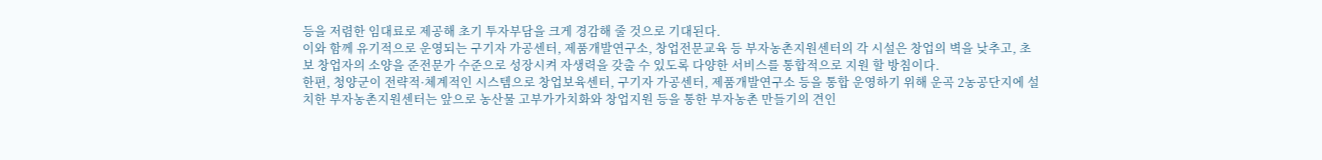등을 저렴한 임대료로 제공해 초기 투자부담을 크게 경감해 줄 것으로 기대된다.
이와 함께 유기적으로 운영되는 구기자 가공센터, 제품개발연구소, 창업전문교육 등 부자농촌지원센터의 각 시설은 창업의 벽을 낮추고, 초보 창업자의 소양을 준전문가 수준으로 성장시켜 자생력을 갖출 수 있도록 다양한 서비스를 통합적으로 지원 할 방침이다.
한편, 청양군이 전략적·체계적인 시스템으로 창업보육센터, 구기자 가공센터, 제품개발연구소 등을 통합 운영하기 위해 운곡 2농공단지에 설치한 부자농촌지원센터는 앞으로 농산물 고부가가치화와 창업지원 등을 통한 부자농촌 만들기의 견인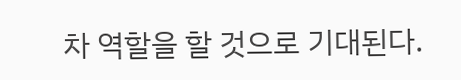차 역할을 할 것으로 기대된다.